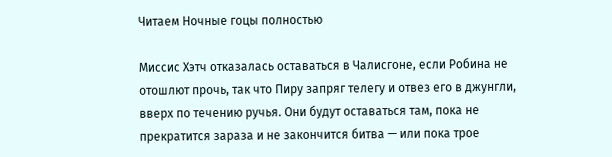Читаем Ночные гоцы полностью

Миссис Хэтч отказалась оставаться в Чалисгоне, если Робина не отошлют прочь, так что Пиру запряг телегу и отвез его в джунгли, вверх по течению ручья. Они будут оставаться там, пока не прекратится зараза и не закончится битва — или пока трое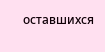оставшихся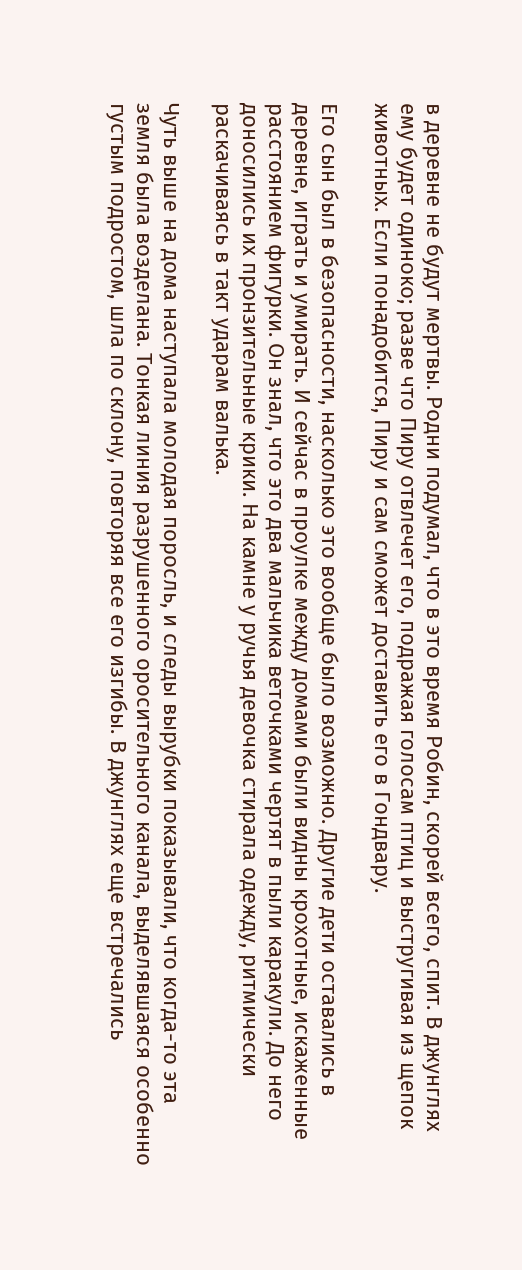в деревне не будут мертвы. Родни подумал, что в это время Робин, скорей всего, спит. В джунглях ему будет одиноко; разве что Пиру отвлечет его, подражая голосам птиц и выстругивая из щепок животных. Если понадобится, Пиру и сам сможет доставить его в Гондвару.

Его сын был в безопасности, насколько это вообще было возможно. Другие дети оставались в деревне, играть и умирать. И сейчас в проулке между домами были видны крохотные, искаженные расстоянием фигурки. Он знал, что это два мальчика веточками чертят в пыли каракули. До него доносились их пронзительные крики. На камне у ручья девочка стирала одежду, ритмически раскачиваясь в такт ударам валька.

Чуть выше на дома наступала молодая поросль, и следы вырубки показывали, что когда-то эта земля была возделана. Тонкая линия разрушенного оросительного канала, выделявшаяся особенно густым подростом, шла по склону, повторяя все его изгибы. В джунглях еще встречались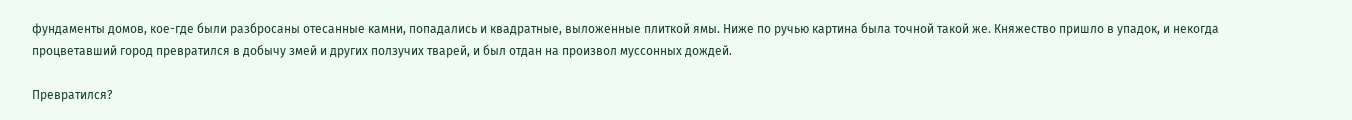фундаменты домов, кое-где были разбросаны отесанные камни, попадались и квадратные, выложенные плиткой ямы. Ниже по ручью картина была точной такой же. Княжество пришло в упадок, и некогда процветавший город превратился в добычу змей и других ползучих тварей, и был отдан на произвол муссонных дождей.

Превратился?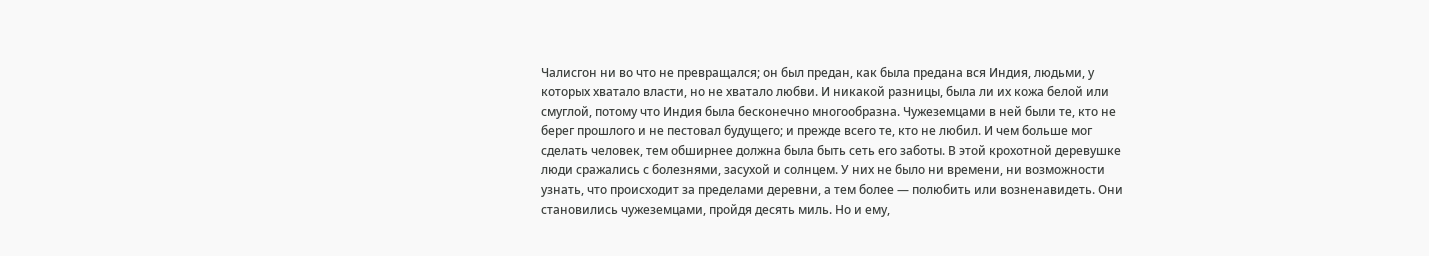Чалисгон ни во что не превращался; он был предан, как была предана вся Индия, людьми, у которых хватало власти, но не хватало любви. И никакой разницы, была ли их кожа белой или смуглой, потому что Индия была бесконечно многообразна. Чужеземцами в ней были те, кто не берег прошлого и не пестовал будущего; и прежде всего те, кто не любил. И чем больше мог сделать человек, тем обширнее должна была быть сеть его заботы. В этой крохотной деревушке люди сражались с болезнями, засухой и солнцем. У них не было ни времени, ни возможности узнать, что происходит за пределами деревни, а тем более — полюбить или возненавидеть. Они становились чужеземцами, пройдя десять миль. Но и ему,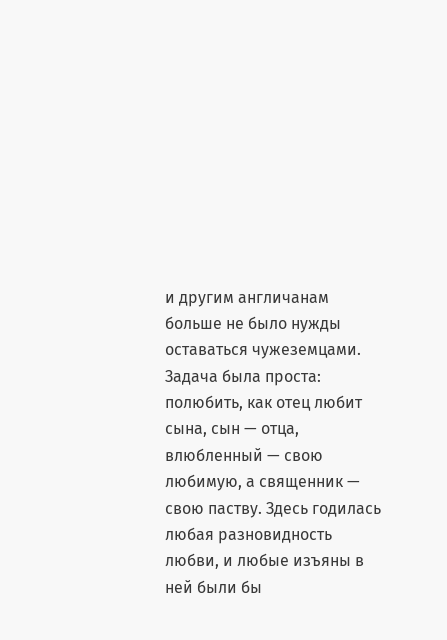и другим англичанам больше не было нужды оставаться чужеземцами. Задача была проста: полюбить, как отец любит сына, сын — отца, влюбленный — свою любимую, а священник — свою паству. Здесь годилась любая разновидность любви, и любые изъяны в ней были бы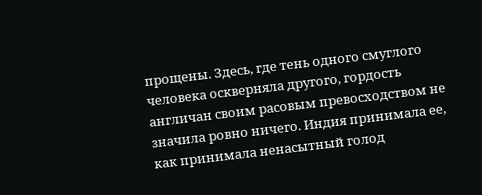прощены. Здесь, где тень одного смуглого человека оскверняла другого, гордость англичан своим расовым превосходством не значила ровно ничего. Индия принимала ее, как принимала ненасытный голод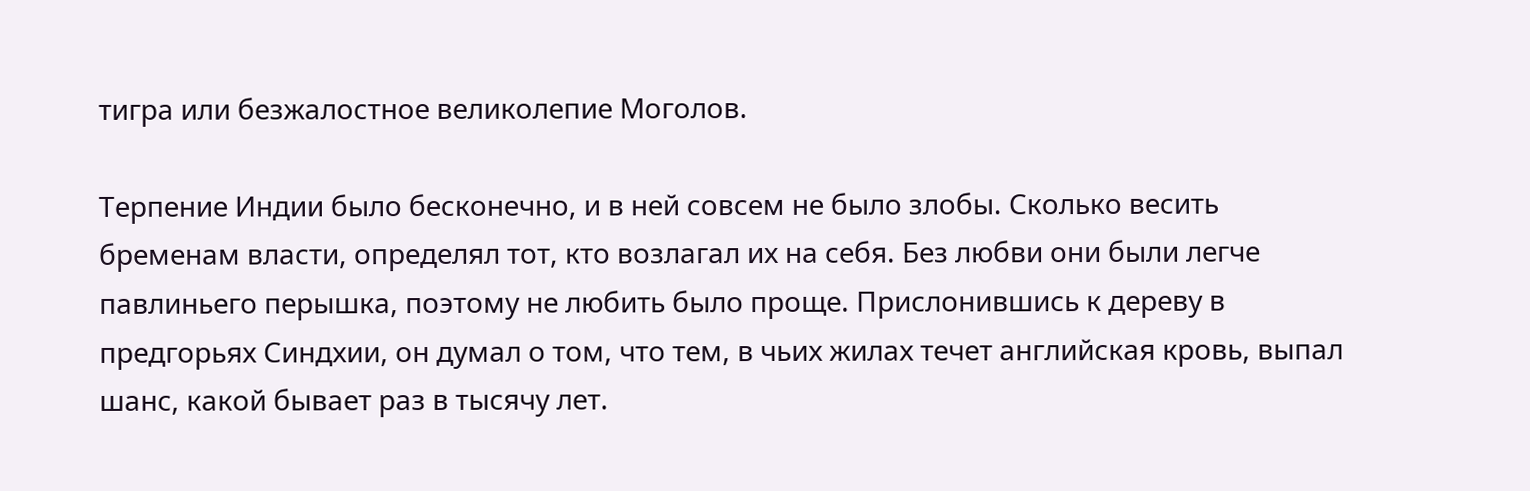тигра или безжалостное великолепие Моголов.

Терпение Индии было бесконечно, и в ней совсем не было злобы. Сколько весить бременам власти, определял тот, кто возлагал их на себя. Без любви они были легче павлиньего перышка, поэтому не любить было проще. Прислонившись к дереву в предгорьях Синдхии, он думал о том, что тем, в чьих жилах течет английская кровь, выпал шанс, какой бывает раз в тысячу лет.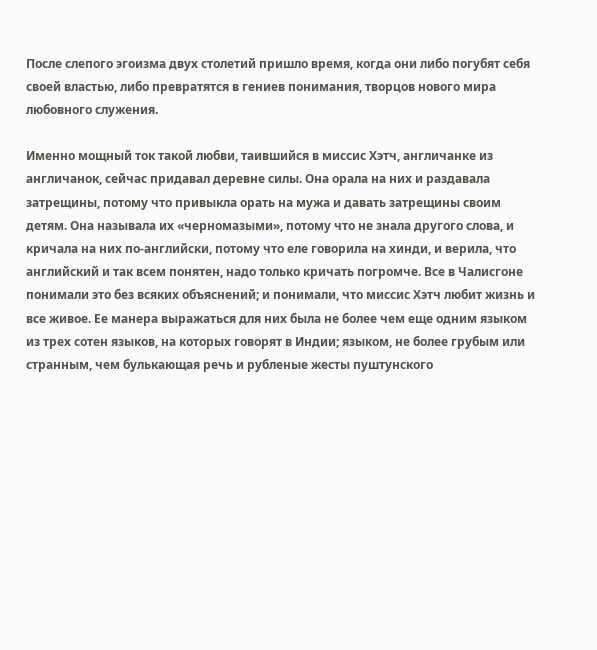После слепого эгоизма двух столетий пришло время, когда они либо погубят себя своей властью, либо превратятся в гениев понимания, творцов нового мира любовного служения.

Именно мощный ток такой любви, таившийся в миссис Хэтч, англичанке из англичанок, сейчас придавал деревне силы. Она орала на них и раздавала затрещины, потому что привыкла орать на мужа и давать затрещины своим детям. Она называла их «черномазыми», потому что не знала другого слова, и кричала на них по-английски, потому что еле говорила на хинди, и верила, что английский и так всем понятен, надо только кричать погромче. Все в Чалисгоне понимали это без всяких объяснений; и понимали, что миссис Хэтч любит жизнь и все живое. Ее манера выражаться для них была не более чем еще одним языком из трех сотен языков, на которых говорят в Индии; языком, не более грубым или странным, чем булькающая речь и рубленые жесты пуштунского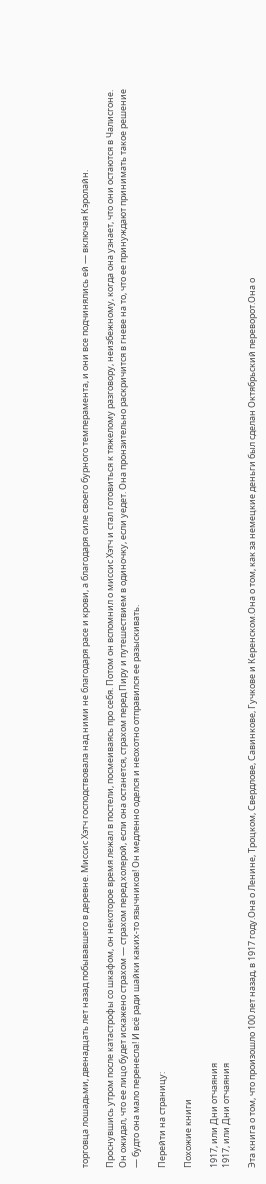торговца лошадьми, двенадцать лет назад побывавшего в деревне. Миссис Хэтч господствовала над ними не благодаря расе и крови, а благодаря силе своего бурного темперамента, и они все подчинялись ей — включая Кэролайн.

Проснувшись утром после катастрофы со шкафом, он некоторое время лежал в постели, посмеиваясь про себя. Потом он вспомнил о миссис Хэтч и стал готовиться к тяжелому разговору, неизбежному, когда она узнает, что они остаются в Чалисгоне. Он ожидал, что ее лицо будет искажено страхом — страхом перед холерой, если она останется, страхом перед Пиру и путешествием в одиночку, если уедет. Она пронзительно раскричится в гневе на то, что ее принуждают принимать такое решение — будто она мало перенесла! И всё ради шайки каких-то язычников! Он медленно оделся и неохотно отправился ее разыскивать.

Перейти на страницу:

Похожие книги

1917, или Дни отчаяния
1917, или Дни отчаяния

Эта книга о том, что произошло 100 лет назад, в 1917 году.Она о Ленине, Троцком, Свердлове, Савинкове, Гучкове и Керенском.Она о том, как за немецкие деньги был сделан Октябрьский переворот.Она о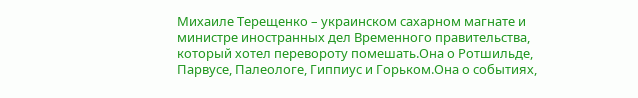Михаиле Терещенко – украинском сахарном магнате и министре иностранных дел Временного правительства, который хотел перевороту помешать.Она о Ротшильде, Парвусе, Палеологе, Гиппиус и Горьком.Она о событиях,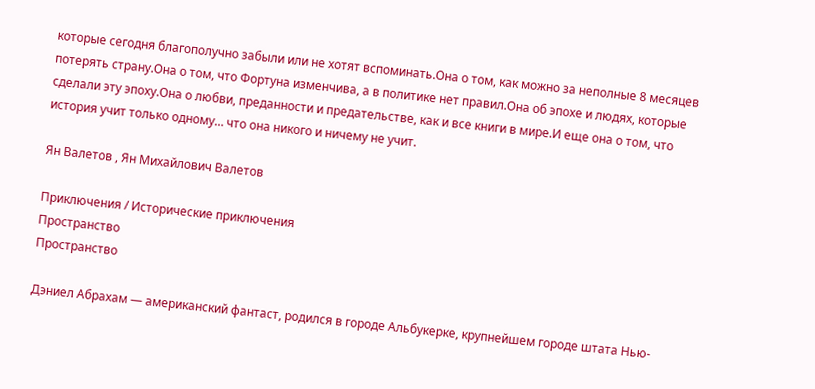которые сегодня благополучно забыли или не хотят вспоминать.Она о том, как можно за неполные 8 месяцев потерять страну.Она о том, что Фортуна изменчива, а в политике нет правил.Она об эпохе и людях, которые сделали эту эпоху.Она о любви, преданности и предательстве, как и все книги в мире.И еще она о том, что история учит только одному… что она никого и ничему не учит.

Ян Валетов , Ян Михайлович Валетов

Приключения / Исторические приключения
Пространство
Пространство

Дэниел Абрахам — американский фантаст, родился в городе Альбукерке, крупнейшем городе штата Нью-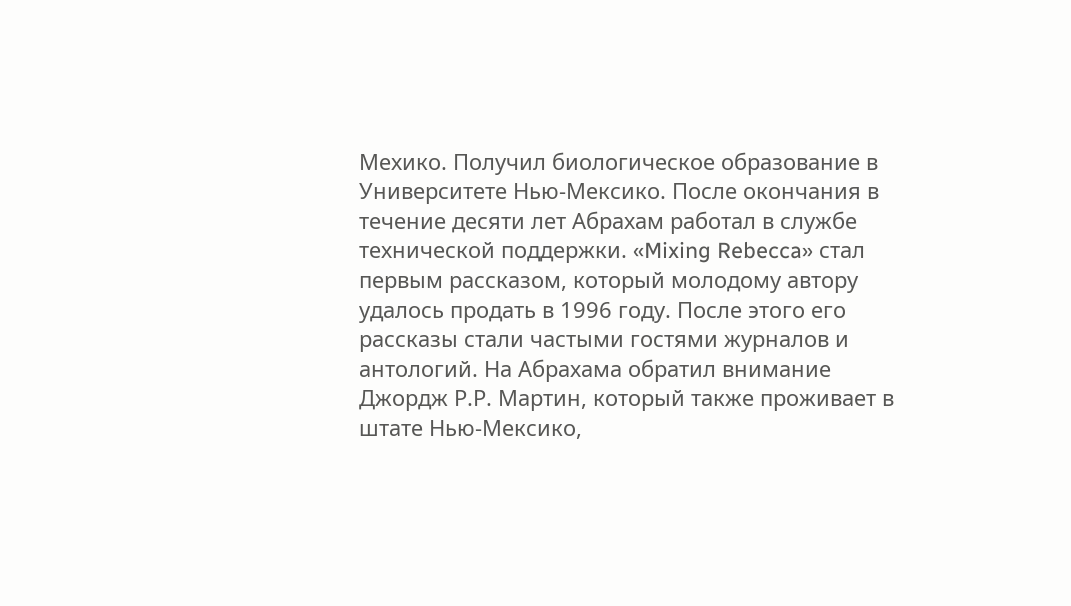Мехико. Получил биологическое образование в Университете Нью-Мексико. После окончания в течение десяти лет Абрахам работал в службе технической поддержки. «Mixing Rebecca» стал первым рассказом, который молодому автору удалось продать в 1996 году. После этого его рассказы стали частыми гостями журналов и антологий. На Абрахама обратил внимание Джордж Р.Р. Мартин, который также проживает в штате Нью-Мексико,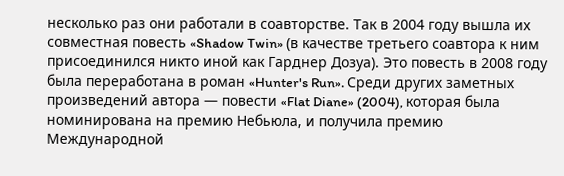несколько раз они работали в соавторстве. Так в 2004 году вышла их совместная повесть «Shadow Twin» (в качестве третьего соавтора к ним присоединился никто иной как Гарднер Дозуа). Это повесть в 2008 году была переработана в роман «Hunter's Run». Среди других заметных произведений автора — повести «Flat Diane» (2004), которая была номинирована на премию Небьюла, и получила премию Международной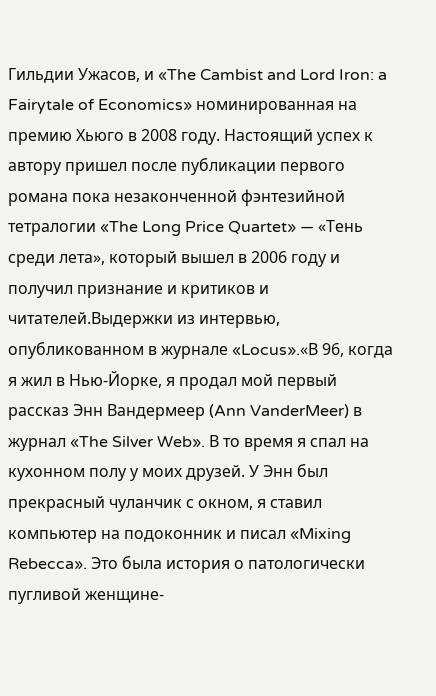Гильдии Ужасов, и «The Cambist and Lord Iron: a Fairytale of Economics» номинированная на премию Хьюго в 2008 году. Настоящий успех к автору пришел после публикации первого романа пока незаконченной фэнтезийной тетралогии «The Long Price Quartet» — «Тень среди лета», который вышел в 2006 году и получил признание и критиков и читателей.Выдержки из интервью, опубликованном в журнале «Locus».«В 96, когда я жил в Нью-Йорке, я продал мой первый рассказ Энн Вандермеер (Ann VanderMeer) в журнал «The Silver Web». В то время я спал на кухонном полу у моих друзей. У Энн был прекрасный чуланчик с окном, я ставил компьютер на подоконник и писал «Mixing Rebecca». Это была история о патологически пугливой женщине-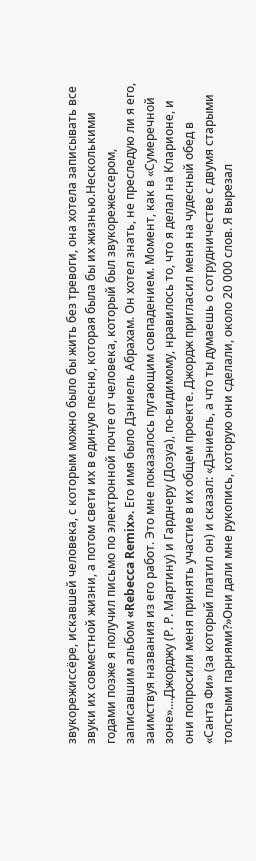звукорежиссёре, искавшей человека, с которым можно было бы жить без тревоги, она хотела записывать все звуки их совместной жизни, а потом свети их в единую песню, которая была бы их жизнью.Несколькими годами позже я получил письмо по электронной почте от человека, который был звукорежессером, записавшим альбом «Rebecca Remix». Его имя было Дэниель Абрахам. Он хотел знать, не преследую ли я его, заимствуя названия из его работ. Это мне показалось пугающим совпадением. Момент, как в «Сумеречной зоне»....Джорджу (Р. Р. Мартину) и Гарднеру (Дозуа), по-видимому, нравилось то, что я делал на Кларионе, и они попросили меня принять участие в их общем проекте. Джордж пригласил меня на чудесный обед в «Санта Фи» (за который платил он) и сказал: «Дэниель, а что ты думаешь о сотрудничестве с двумя старыми толстыми парнями?»Они дали мне рукопись, которую они сделали, около 20 000 слов. Я вырезал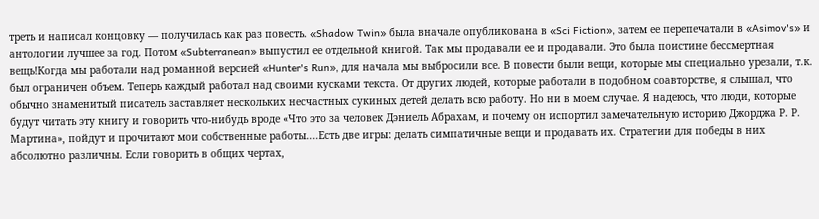треть и написал концовку — получилась как раз повесть. «Shadow Twin» была вначале опубликована в «Sci Fiction», затем ее перепечатали в «Asimov's» и антологии лучшее за год. Потом «Subterranean» выпустил ее отдельной книгой. Так мы продавали ее и продавали. Это была поистине бессмертная вещь!Когда мы работали над романной версией «Hunter's Run», для начала мы выбросили все. В повести были вещи, которые мы специально урезали, т.к. был ограничен объем. Теперь каждый работал над своими кусками текста. От других людей, которые работали в подобном соавторстве, я слышал, что обычно знаменитый писатель заставляет нескольких несчастных сукиных детей делать всю работу. Но ни в моем случае. Я надеюсь, что люди, которые будут читать эту книгу и говорить что-нибудь вроде «Что это за человек Дэниель Абрахам, и почему он испортил замечательную историю Джорджа Р. Р. Мартина», пойдут и прочитают мои собственные работы....Есть две игры: делать симпатичные вещи и продавать их. Стратегии для победы в них абсолютно различны. Если говорить в общих чертах,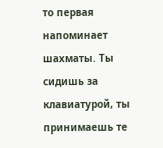то первая напоминает шахматы. Ты сидишь за клавиатурой, ты принимаешь те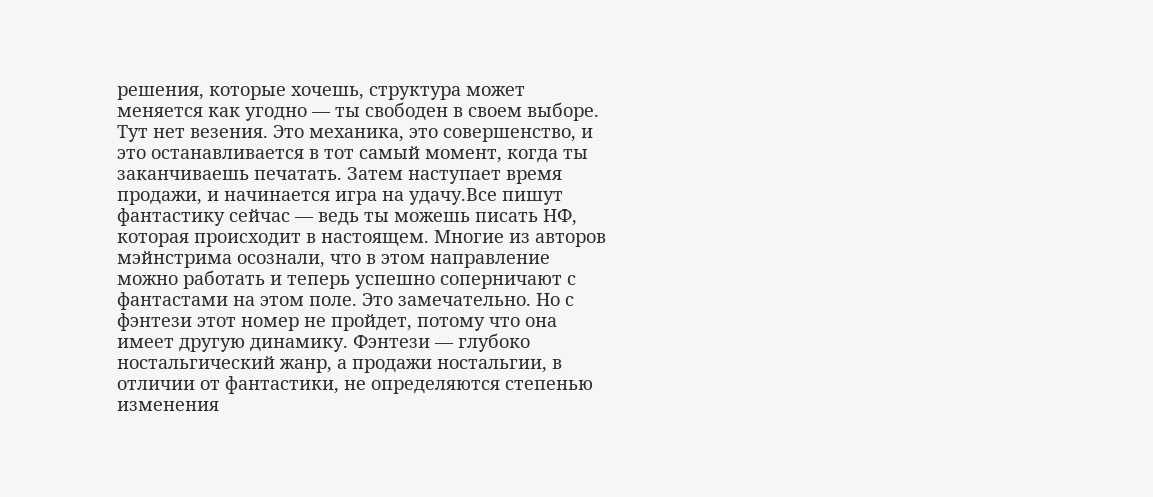решения, которые хочешь, структура может меняется как угодно — ты свободен в своем выборе. Тут нет везения. Это механика, это совершенство, и это останавливается в тот самый момент, когда ты заканчиваешь печатать. Затем наступает время продажи, и начинается игра на удачу.Все пишут фантастику сейчас — ведь ты можешь писать НФ, которая происходит в настоящем. Многие из авторов мэйнстрима осознали, что в этом направление можно работать и теперь успешно соперничают с фантастами на этом поле. Это замечательно. Но с фэнтези этот номер не пройдет, потому что она имеет другую динамику. Фэнтези — глубоко ностальгический жанр, а продажи ностальгии, в отличии от фантастики, не определяются степенью изменения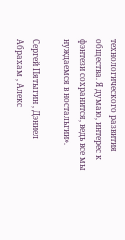технологического развития общества. Я думаю, интерес к фэнтези сохранится, ведь все мы нуждаемся в ностальгии».

Сергей Пятыгин , Дэниел Абрахам , Алекс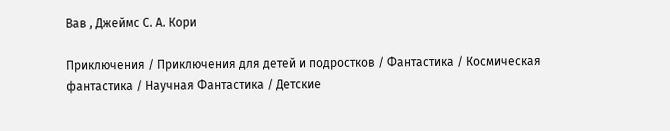Вав , Джеймс С. А. Кори

Приключения / Приключения для детей и подростков / Фантастика / Космическая фантастика / Научная Фантастика / Детские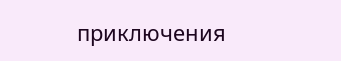приключения